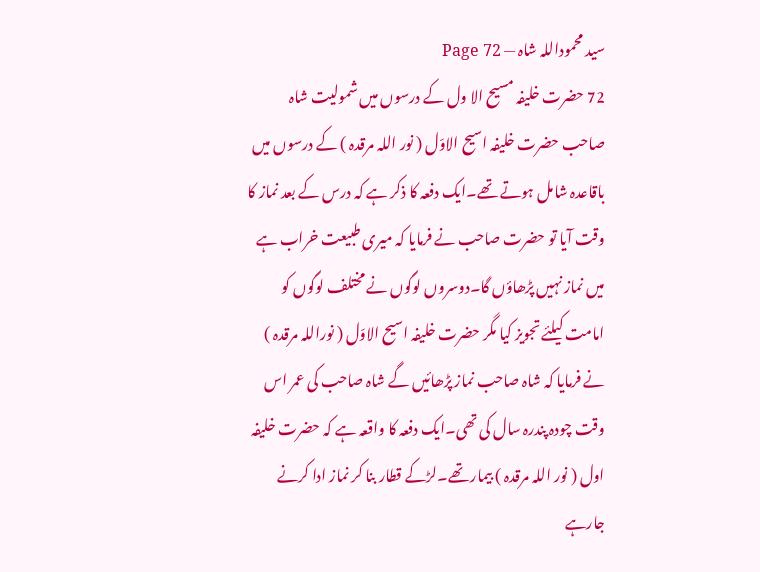سید محموداللہ شاہ — Page 72
72 حضرت خلیفہ مسیح الا ول کے درسوں میں شمولیت شاہ صاحب حضرت خلیفہ اسیح الاوّل ( نور اللہ مرقدہ ) کے درسوں میں باقاعدہ شامل ہوتے تھے۔ایک دفعہ کا ذکر ہے کہ درس کے بعد نماز کا وقت آیا تو حضرت صاحب نے فرمایا کہ میری طبیعت خراب ہے میں نماز نہیں پڑھاؤں گا۔دوسروں لوگوں نے مختلف لوگوں کو امامت کیلئے تجویز کیا مگر حضرت خلیفہ اسیح الاوّل ( نوراللہ مرقدہ ) نے فرمایا کہ شاہ صاحب نماز پڑھائیں گے شاہ صاحب کی عمر اس وقت چودہ پندرہ سال کی تھی۔ایک دفعہ کا واقعہ ہے کہ حضرت خلیفہ اول ( نور اللہ مرقدہ ) بیمار تھے۔لڑکے قطار بنا کر نماز ادا کرنے جارہے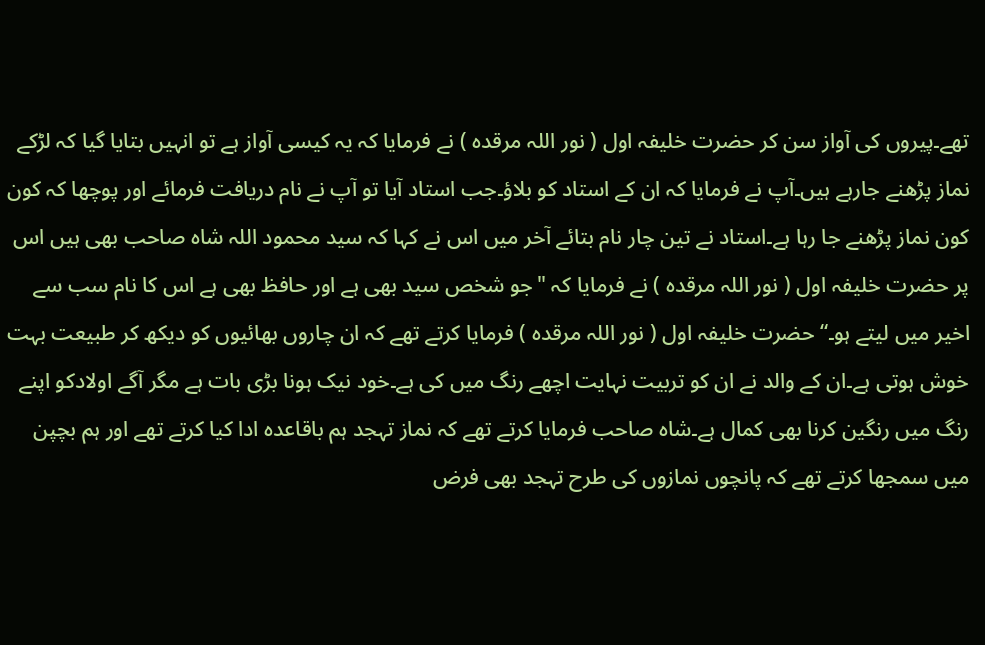تھے۔پیروں کی آواز سن کر حضرت خلیفہ اول ( نور اللہ مرقدہ ) نے فرمایا کہ یہ کیسی آواز ہے تو انہیں بتایا گیا کہ لڑکے نماز پڑھنے جارہے ہیں۔آپ نے فرمایا کہ ان کے استاد کو بلاؤ۔جب استاد آیا تو آپ نے نام دریافت فرمائے اور پوچھا کہ کون کون نماز پڑھنے جا رہا ہے۔استاد نے تین چار نام بتائے آخر میں اس نے کہا کہ سید محمود اللہ شاہ صاحب بھی ہیں اس پر حضرت خلیفہ اول ( نور اللہ مرقدہ ) نے فرمایا کہ "جو شخص سید بھی ہے اور حافظ بھی ہے اس کا نام سب سے اخیر میں لیتے ہو۔“ حضرت خلیفہ اول ( نور اللہ مرقدہ ) فرمایا کرتے تھے کہ ان چاروں بھائیوں کو دیکھ کر طبیعت بہت خوش ہوتی ہے۔ان کے والد نے ان کو تربیت نہایت اچھے رنگ میں کی ہے۔خود نیک ہونا بڑی بات ہے مگر آگے اولادکو اپنے رنگ میں رنگین کرنا بھی کمال ہے۔شاہ صاحب فرمایا کرتے تھے کہ نماز تہجد ہم باقاعدہ ادا کیا کرتے تھے اور ہم بچپن میں سمجھا کرتے تھے کہ پانچوں نمازوں کی طرح تہجد بھی فرض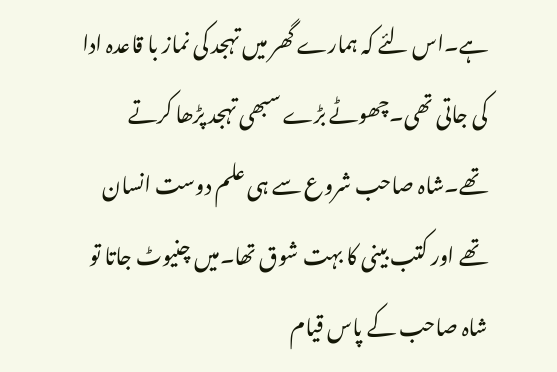ہے۔اس لئے کہ ہمارے گھر میں تہجد کی نماز با قاعدہ ادا کی جاتی تھی۔چھوٹے بڑے سبھی تہجد پڑھا کرتے تھے۔شاہ صاحب شروع سے ہی علم دوست انسان تھے اور کتب بینی کا بہت شوق تھا۔میں چنیوٹ جاتا تو شاہ صاحب کے پاس قیام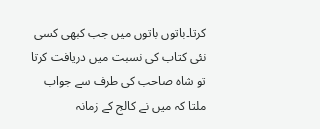کرتا۔باتوں باتوں میں جب کبھی کسی نئی کتاب کی نسبت میں دریافت کرتا تو شاہ صاحب کی طرف سے جواب ملتا کہ میں نے کالج کے زمانہ